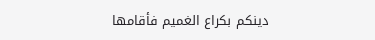دينكم بكراع الغميم فأقامها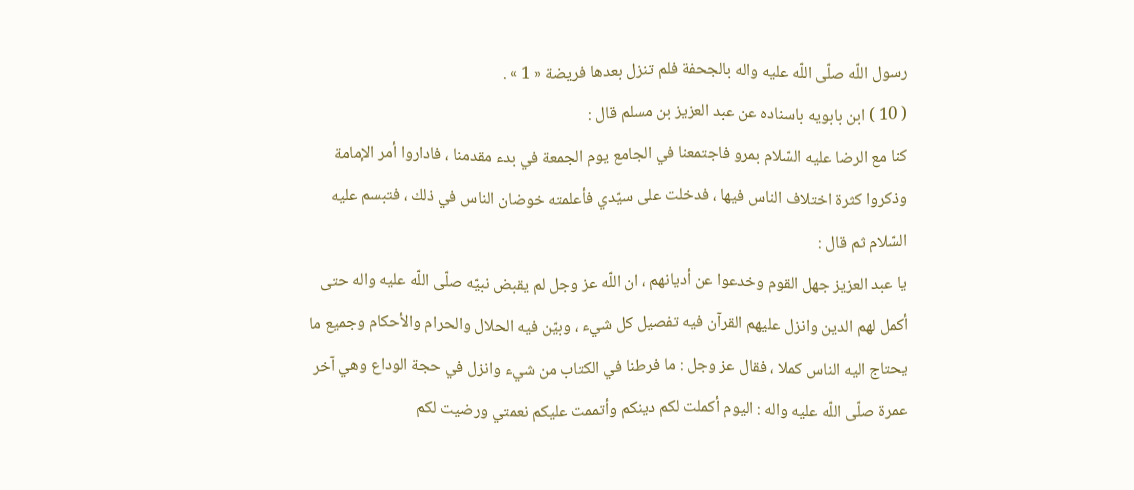رسول اللّه صلّى اللّه عليه واله بالجحفة فلم تنزل بعدها فريضة « 1 » .
( 10 ) ابن بابويه باسناده عن عبد العزيز بن مسلم قال :
كنا مع الرضا عليه السّلام بمرو فاجتمعنا في الجامع يوم الجمعة في بدء مقدمنا ، فاداروا أمر الإمامة وذكروا كثرة اختلاف الناس فيها ، فدخلت على سيّدي فأعلمته خوضان الناس في ذلك ، فتبسم عليه السّلام ثم قال :
يا عبد العزيز جهل القوم وخدعوا عن أديانهم ، ان اللّه عز وجل لم يقبض نبيّه صلّى اللّه عليه واله حتى أكمل لهم الدين وانزل عليهم القرآن فيه تفصيل كل شيء ، وبيّن فيه الحلال والحرام والأحكام وجميع ما يحتاج اليه الناس كملا ، فقال عز وجل : ما فرطنا في الكتاب من شيء وانزل في حجة الوداع وهي آخر عمرة صلّى اللّه عليه واله : اليوم أكملت لكم دينكم وأتممت عليكم نعمتي ورضيت لكم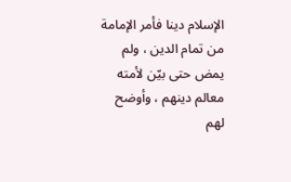الإسلام دينا فأمر الإمامة من تمام الدين ، ولم يمض حتى بيّن لأمته معالم دينهم ، وأوضح لهم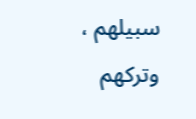سبيلهم ، وتركهم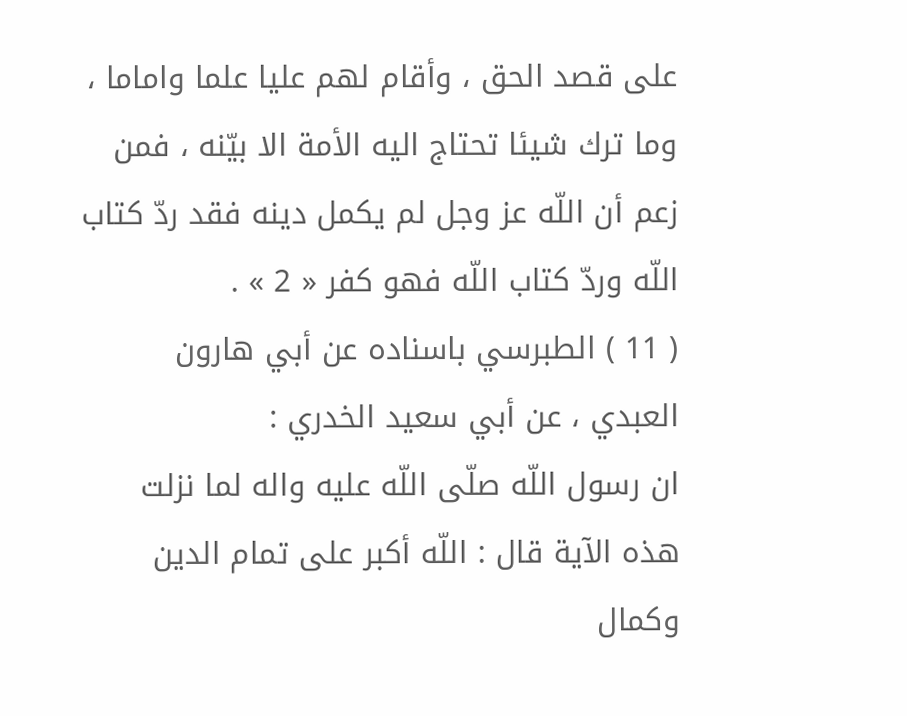على قصد الحق ، وأقام لهم عليا علما واماما ، وما ترك شيئا تحتاج اليه الأمة الا بيّنه ، فمن زعم أن اللّه عز وجل لم يكمل دينه فقد ردّ كتاب اللّه وردّ كتاب اللّه فهو كفر « 2 » .
( 11 ) الطبرسي باسناده عن أبي هارون العبدي ، عن أبي سعيد الخدري :
ان رسول اللّه صلّى اللّه عليه واله لما نزلت هذه الآية قال : اللّه أكبر على تمام الدين وكمال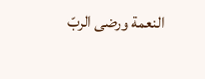النعمة ورضى الربّ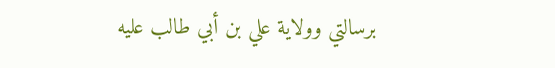برسالتي وولاية علي بن أبي طالب عليه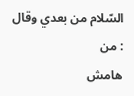السّلام من بعدي وقال : من
هامش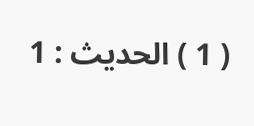( 1 ) الحديث : 1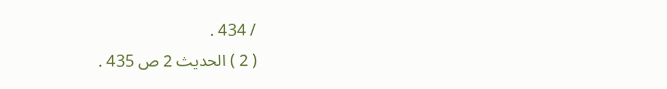/ 434 .
( 2 ) الحديث 2 ص 435 .